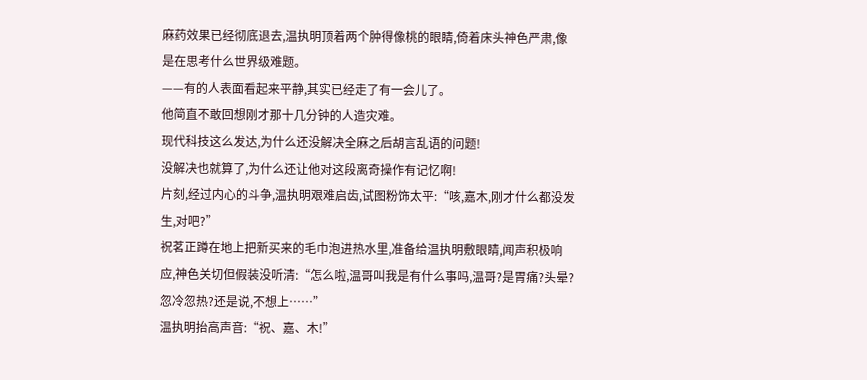麻药效果已经彻底退去,温执明顶着两个肿得像桃的眼睛,倚着床头神色严肃,像是在思考什么世界级难题。
——有的人表面看起来平静,其实已经走了有一会儿了。
他简直不敢回想刚才那十几分钟的人造灾难。
现代科技这么发达,为什么还没解决全麻之后胡言乱语的问题!
没解决也就算了,为什么还让他对这段离奇操作有记忆啊!
片刻,经过内心的斗争,温执明艰难启齿,试图粉饰太平:“咳,嘉木,刚才什么都没发生,对吧?”
祝茗正蹲在地上把新买来的毛巾泡进热水里,准备给温执明敷眼睛,闻声积极响应,神色关切但假装没听清:“怎么啦,温哥叫我是有什么事吗,温哥?是胃痛?头晕?忽冷忽热?还是说,不想上……”
温执明抬高声音:“祝、嘉、木!”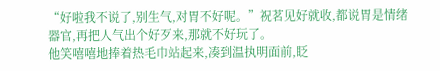“好啦我不说了,别生气,对胃不好呢。”祝茗见好就收,都说胃是情绪器官,再把人气出个好歹来,那就不好玩了。
他笑嘻嘻地捧着热毛巾站起来,凑到温执明面前,眨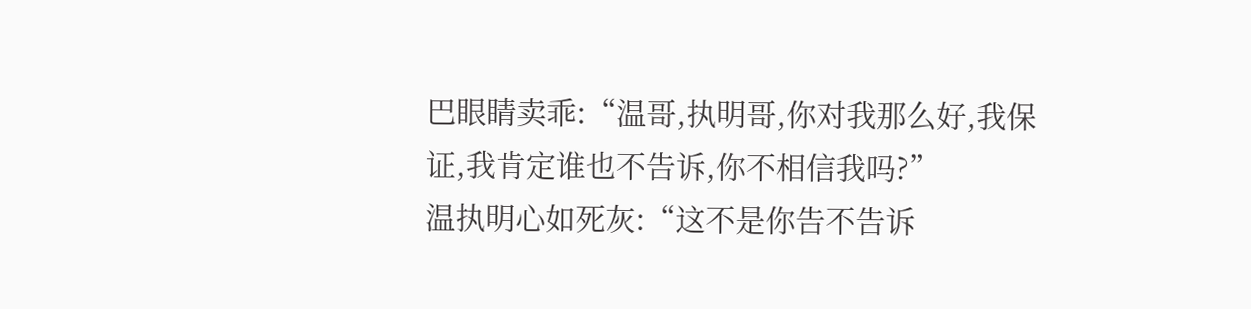巴眼睛卖乖:“温哥,执明哥,你对我那么好,我保证,我肯定谁也不告诉,你不相信我吗?”
温执明心如死灰:“这不是你告不告诉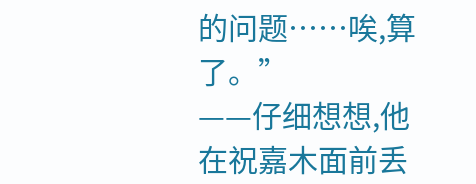的问题……唉,算了。”
——仔细想想,他在祝嘉木面前丢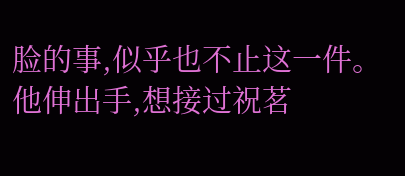脸的事,似乎也不止这一件。
他伸出手,想接过祝茗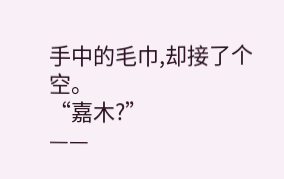手中的毛巾,却接了个空。
“嘉木?”
——